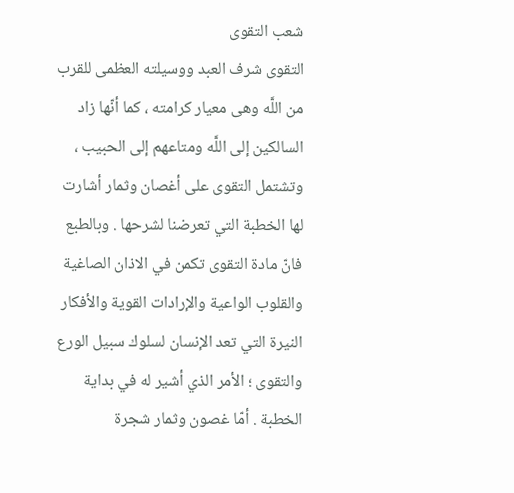شعب التقوى
التقوى شرف العبد ووسيلته العظمى للقرب من اللَّه وهى معيار كرامته ، كما أنّها زاد السالكين إلى اللَّه ومتاعهم إلى الحبيب ، وتشتمل التقوى على أغصان وثمار أشارت لها الخطبة التي تعرضنا لشرحها . وبالطبع فانّ مادة التقوى تكمن في الاذان الصاغية والقلوب الواعية والإرادات القوية والأفكار النيرة التي تعد الإنسان لسلوك سبيل الورع والتقوى ؛ الأمر الذي أشير له في بداية الخطبة . أمّا غصون وثمار شجرة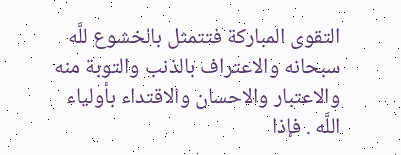التقوى المباركة فتتمثل بالخشوع للَّه سبحانه والاعتراف بالذنب والتوبة منه والاعتبار والاحسان والاقتداء بأولياء اللَّه . فإذا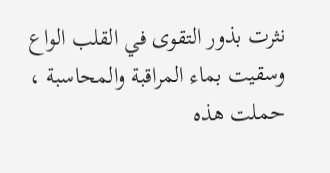نثرت بذور التقوى في القلب الواع وسقيت بماء المراقبة والمحاسبة ، حملت هذه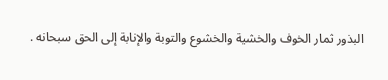البذور ثمار الخوف والخشية والخشوع والتوبة والإنابة إلى الحق سبحانه .